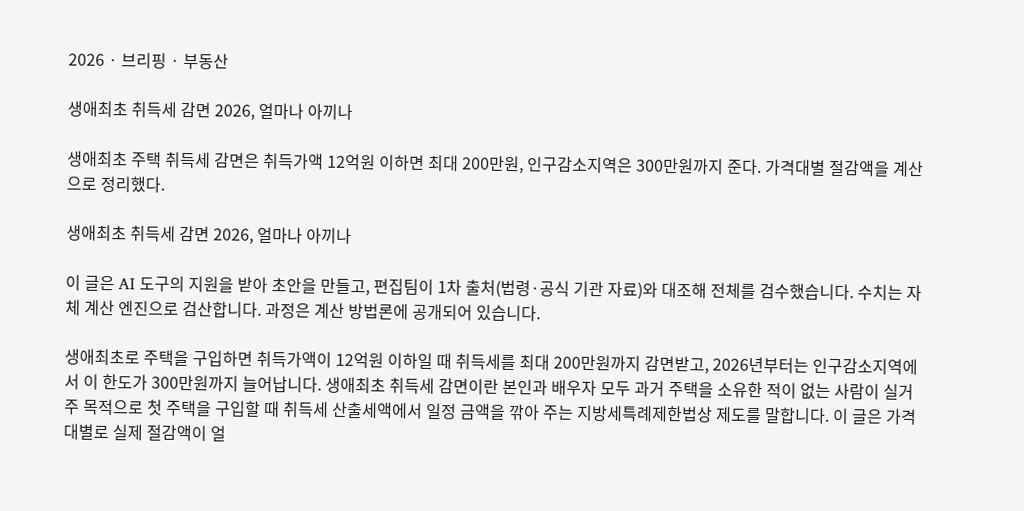2026 · 브리핑 · 부동산

생애최초 취득세 감면 2026, 얼마나 아끼나

생애최초 주택 취득세 감면은 취득가액 12억원 이하면 최대 200만원, 인구감소지역은 300만원까지 준다. 가격대별 절감액을 계산으로 정리했다.

생애최초 취득세 감면 2026, 얼마나 아끼나

이 글은 AI 도구의 지원을 받아 초안을 만들고, 편집팀이 1차 출처(법령·공식 기관 자료)와 대조해 전체를 검수했습니다. 수치는 자체 계산 엔진으로 검산합니다. 과정은 계산 방법론에 공개되어 있습니다.

생애최초로 주택을 구입하면 취득가액이 12억원 이하일 때 취득세를 최대 200만원까지 감면받고, 2026년부터는 인구감소지역에서 이 한도가 300만원까지 늘어납니다. 생애최초 취득세 감면이란 본인과 배우자 모두 과거 주택을 소유한 적이 없는 사람이 실거주 목적으로 첫 주택을 구입할 때 취득세 산출세액에서 일정 금액을 깎아 주는 지방세특례제한법상 제도를 말합니다. 이 글은 가격대별로 실제 절감액이 얼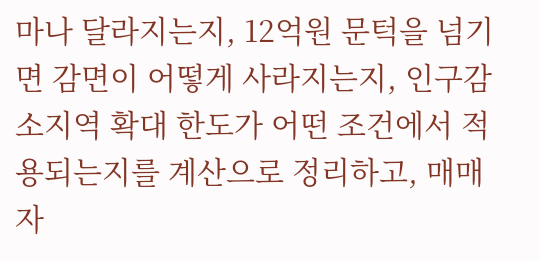마나 달라지는지, 12억원 문턱을 넘기면 감면이 어떻게 사라지는지, 인구감소지역 확대 한도가 어떤 조건에서 적용되는지를 계산으로 정리하고, 매매 자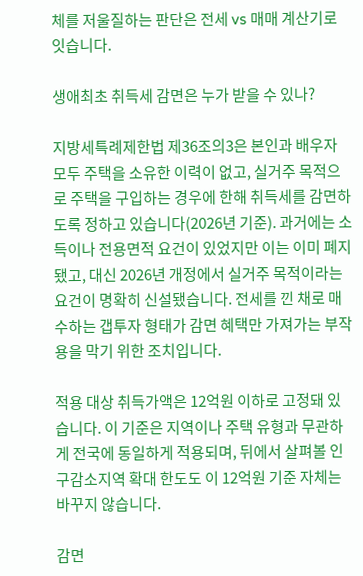체를 저울질하는 판단은 전세 vs 매매 계산기로 잇습니다.

생애최초 취득세 감면은 누가 받을 수 있나?

지방세특례제한법 제36조의3은 본인과 배우자 모두 주택을 소유한 이력이 없고, 실거주 목적으로 주택을 구입하는 경우에 한해 취득세를 감면하도록 정하고 있습니다(2026년 기준). 과거에는 소득이나 전용면적 요건이 있었지만 이는 이미 폐지됐고, 대신 2026년 개정에서 실거주 목적이라는 요건이 명확히 신설됐습니다. 전세를 낀 채로 매수하는 갭투자 형태가 감면 혜택만 가져가는 부작용을 막기 위한 조치입니다.

적용 대상 취득가액은 12억원 이하로 고정돼 있습니다. 이 기준은 지역이나 주택 유형과 무관하게 전국에 동일하게 적용되며, 뒤에서 살펴볼 인구감소지역 확대 한도도 이 12억원 기준 자체는 바꾸지 않습니다.

감면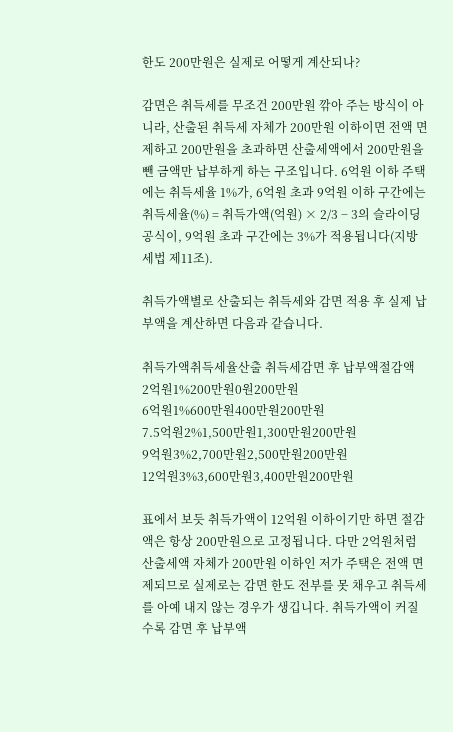한도 200만원은 실제로 어떻게 계산되나?

감면은 취득세를 무조건 200만원 깎아 주는 방식이 아니라, 산출된 취득세 자체가 200만원 이하이면 전액 면제하고 200만원을 초과하면 산출세액에서 200만원을 뺀 금액만 납부하게 하는 구조입니다. 6억원 이하 주택에는 취득세율 1%가, 6억원 초과 9억원 이하 구간에는 취득세율(%) = 취득가액(억원) × 2/3 − 3의 슬라이딩 공식이, 9억원 초과 구간에는 3%가 적용됩니다(지방세법 제11조).

취득가액별로 산출되는 취득세와 감면 적용 후 실제 납부액을 계산하면 다음과 같습니다.

취득가액취득세율산출 취득세감면 후 납부액절감액
2억원1%200만원0원200만원
6억원1%600만원400만원200만원
7.5억원2%1,500만원1,300만원200만원
9억원3%2,700만원2,500만원200만원
12억원3%3,600만원3,400만원200만원

표에서 보듯 취득가액이 12억원 이하이기만 하면 절감액은 항상 200만원으로 고정됩니다. 다만 2억원처럼 산출세액 자체가 200만원 이하인 저가 주택은 전액 면제되므로 실제로는 감면 한도 전부를 못 채우고 취득세를 아예 내지 않는 경우가 생깁니다. 취득가액이 커질수록 감면 후 납부액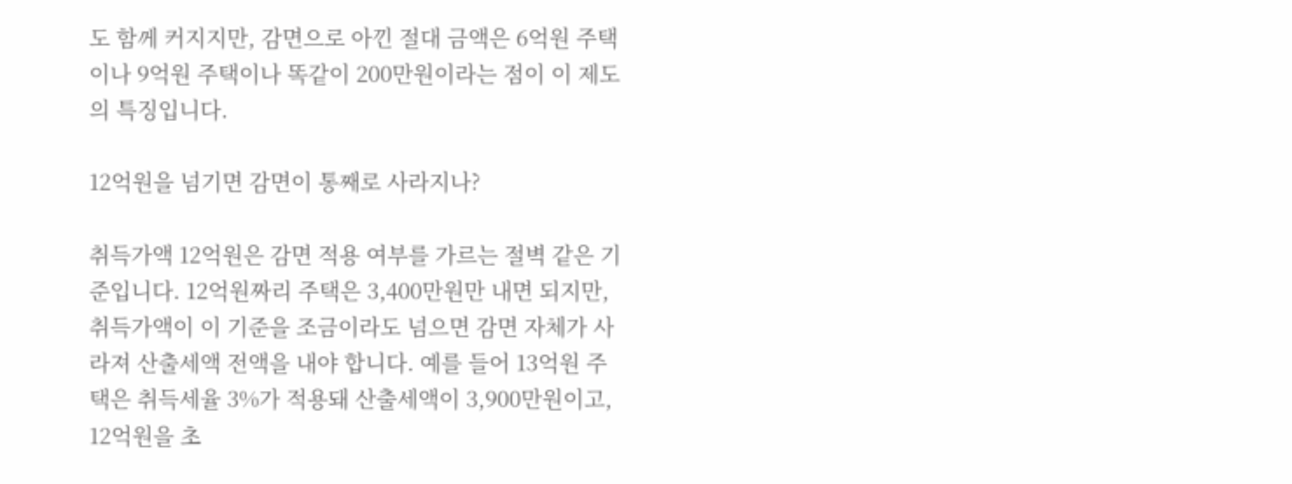도 함께 커지지만, 감면으로 아낀 절대 금액은 6억원 주택이나 9억원 주택이나 똑같이 200만원이라는 점이 이 제도의 특징입니다.

12억원을 넘기면 감면이 통째로 사라지나?

취득가액 12억원은 감면 적용 여부를 가르는 절벽 같은 기준입니다. 12억원짜리 주택은 3,400만원만 내면 되지만, 취득가액이 이 기준을 조금이라도 넘으면 감면 자체가 사라져 산출세액 전액을 내야 합니다. 예를 들어 13억원 주택은 취득세율 3%가 적용돼 산출세액이 3,900만원이고, 12억원을 초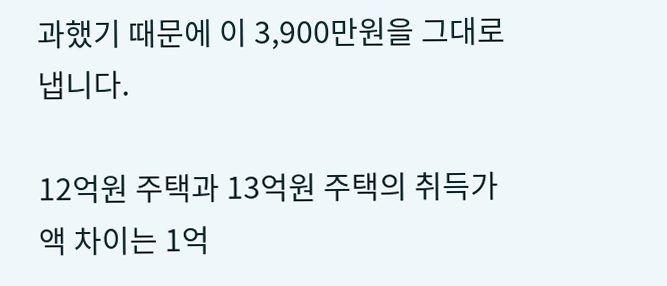과했기 때문에 이 3,900만원을 그대로 냅니다.

12억원 주택과 13억원 주택의 취득가액 차이는 1억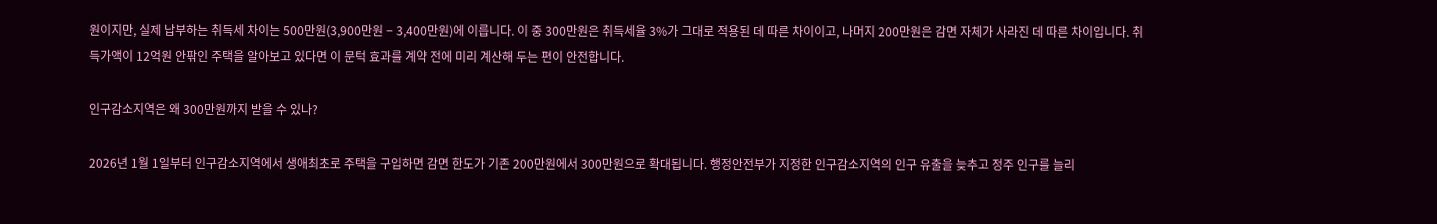원이지만, 실제 납부하는 취득세 차이는 500만원(3,900만원 − 3,400만원)에 이릅니다. 이 중 300만원은 취득세율 3%가 그대로 적용된 데 따른 차이이고, 나머지 200만원은 감면 자체가 사라진 데 따른 차이입니다. 취득가액이 12억원 안팎인 주택을 알아보고 있다면 이 문턱 효과를 계약 전에 미리 계산해 두는 편이 안전합니다.

인구감소지역은 왜 300만원까지 받을 수 있나?

2026년 1월 1일부터 인구감소지역에서 생애최초로 주택을 구입하면 감면 한도가 기존 200만원에서 300만원으로 확대됩니다. 행정안전부가 지정한 인구감소지역의 인구 유출을 늦추고 정주 인구를 늘리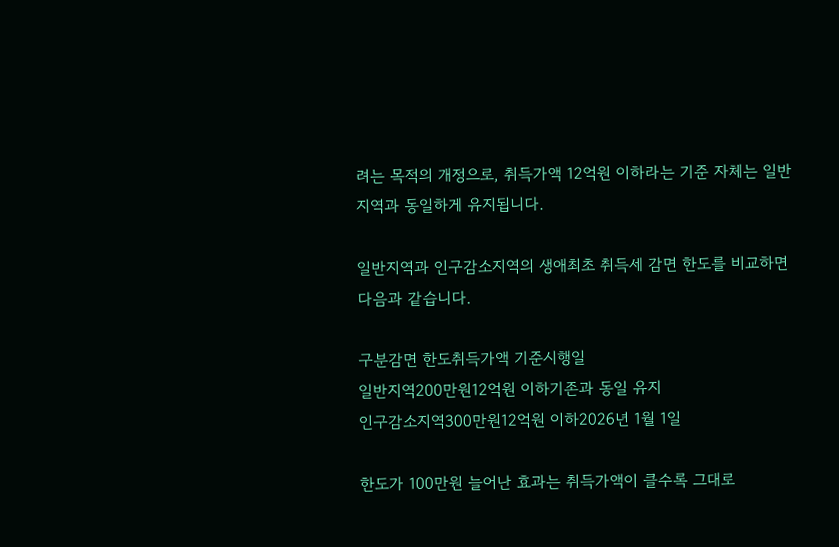려는 목적의 개정으로, 취득가액 12억원 이하라는 기준 자체는 일반지역과 동일하게 유지됩니다.

일반지역과 인구감소지역의 생애최초 취득세 감면 한도를 비교하면 다음과 같습니다.

구분감면 한도취득가액 기준시행일
일반지역200만원12억원 이하기존과 동일 유지
인구감소지역300만원12억원 이하2026년 1월 1일

한도가 100만원 늘어난 효과는 취득가액이 클수록 그대로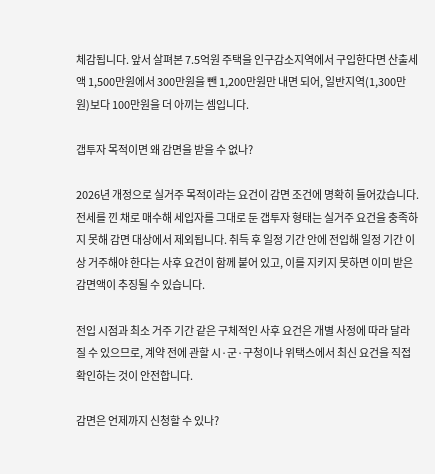체감됩니다. 앞서 살펴본 7.5억원 주택을 인구감소지역에서 구입한다면 산출세액 1,500만원에서 300만원을 뺀 1,200만원만 내면 되어, 일반지역(1,300만원)보다 100만원을 더 아끼는 셈입니다.

갭투자 목적이면 왜 감면을 받을 수 없나?

2026년 개정으로 실거주 목적이라는 요건이 감면 조건에 명확히 들어갔습니다. 전세를 낀 채로 매수해 세입자를 그대로 둔 갭투자 형태는 실거주 요건을 충족하지 못해 감면 대상에서 제외됩니다. 취득 후 일정 기간 안에 전입해 일정 기간 이상 거주해야 한다는 사후 요건이 함께 붙어 있고, 이를 지키지 못하면 이미 받은 감면액이 추징될 수 있습니다.

전입 시점과 최소 거주 기간 같은 구체적인 사후 요건은 개별 사정에 따라 달라질 수 있으므로, 계약 전에 관할 시·군·구청이나 위택스에서 최신 요건을 직접 확인하는 것이 안전합니다.

감면은 언제까지 신청할 수 있나?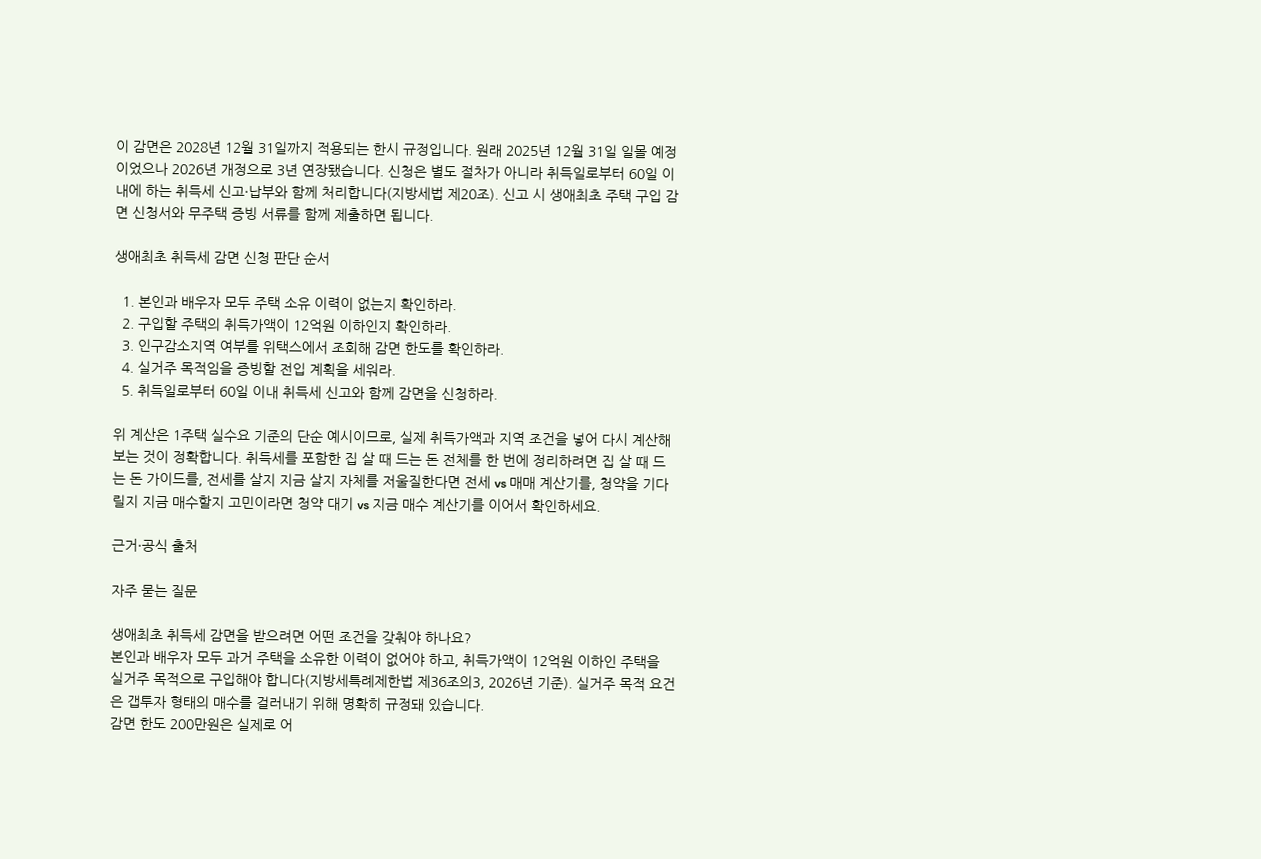이 감면은 2028년 12월 31일까지 적용되는 한시 규정입니다. 원래 2025년 12월 31일 일몰 예정이었으나 2026년 개정으로 3년 연장됐습니다. 신청은 별도 절차가 아니라 취득일로부터 60일 이내에 하는 취득세 신고·납부와 함께 처리합니다(지방세법 제20조). 신고 시 생애최초 주택 구입 감면 신청서와 무주택 증빙 서류를 함께 제출하면 됩니다.

생애최초 취득세 감면 신청 판단 순서

  1. 본인과 배우자 모두 주택 소유 이력이 없는지 확인하라.
  2. 구입할 주택의 취득가액이 12억원 이하인지 확인하라.
  3. 인구감소지역 여부를 위택스에서 조회해 감면 한도를 확인하라.
  4. 실거주 목적임을 증빙할 전입 계획을 세워라.
  5. 취득일로부터 60일 이내 취득세 신고와 함께 감면을 신청하라.

위 계산은 1주택 실수요 기준의 단순 예시이므로, 실제 취득가액과 지역 조건을 넣어 다시 계산해 보는 것이 정확합니다. 취득세를 포함한 집 살 때 드는 돈 전체를 한 번에 정리하려면 집 살 때 드는 돈 가이드를, 전세를 살지 지금 살지 자체를 저울질한다면 전세 vs 매매 계산기를, 청약을 기다릴지 지금 매수할지 고민이라면 청약 대기 vs 지금 매수 계산기를 이어서 확인하세요.

근거·공식 출처

자주 묻는 질문

생애최초 취득세 감면을 받으려면 어떤 조건을 갖춰야 하나요?
본인과 배우자 모두 과거 주택을 소유한 이력이 없어야 하고, 취득가액이 12억원 이하인 주택을 실거주 목적으로 구입해야 합니다(지방세특례제한법 제36조의3, 2026년 기준). 실거주 목적 요건은 갭투자 형태의 매수를 걸러내기 위해 명확히 규정돼 있습니다.
감면 한도 200만원은 실제로 어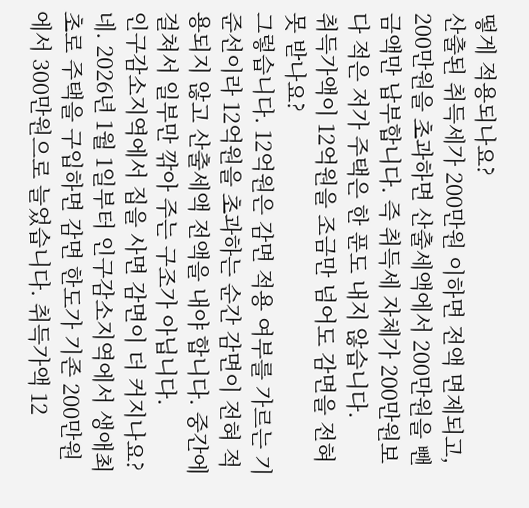떻게 적용되나요?
산출된 취득세가 200만원 이하면 전액 면제되고, 200만원을 초과하면 산출세액에서 200만원을 뺀 금액만 납부합니다. 즉 취득세 자체가 200만원보다 적은 저가 주택은 한 푼도 내지 않습니다.
취득가액이 12억원을 조금만 넘어도 감면을 전혀 못 받나요?
그렇습니다. 12억원은 감면 적용 여부를 가르는 기준선이라 12억원을 초과하는 순간 감면이 전혀 적용되지 않고 산출세액 전액을 내야 합니다. 중간에 걸쳐서 일부만 깎아 주는 구조가 아닙니다.
인구감소지역에서 집을 사면 감면이 더 커지나요?
네. 2026년 1월 1일부터 인구감소지역에서 생애최초로 주택을 구입하면 감면 한도가 기존 200만원에서 300만원으로 늘었습니다. 취득가액 12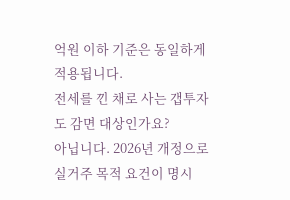억원 이하 기준은 동일하게 적용됩니다.
전세를 낀 채로 사는 갭투자도 감면 대상인가요?
아닙니다. 2026년 개정으로 실거주 목적 요건이 명시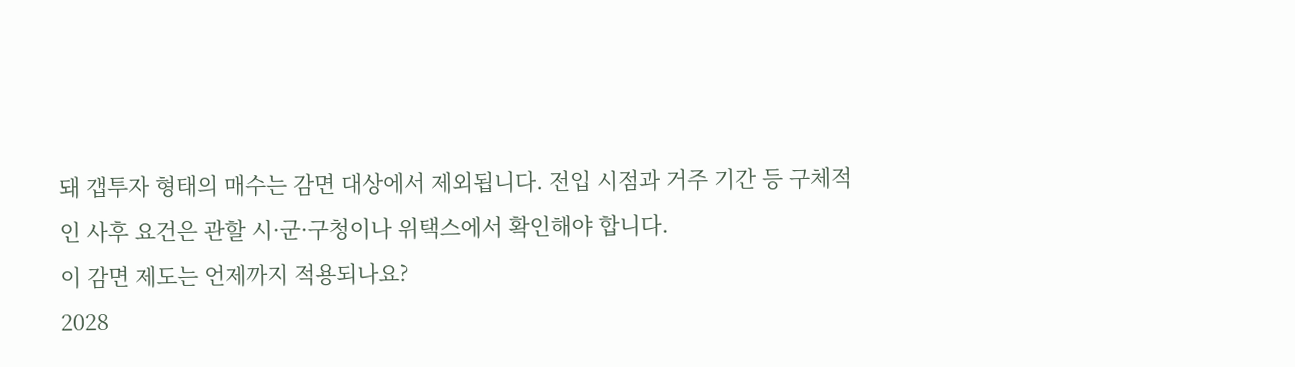돼 갭투자 형태의 매수는 감면 대상에서 제외됩니다. 전입 시점과 거주 기간 등 구체적인 사후 요건은 관할 시·군·구청이나 위택스에서 확인해야 합니다.
이 감면 제도는 언제까지 적용되나요?
2028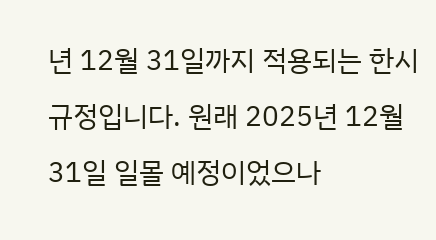년 12월 31일까지 적용되는 한시 규정입니다. 원래 2025년 12월 31일 일몰 예정이었으나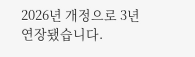2026년 개정으로 3년 연장됐습니다.